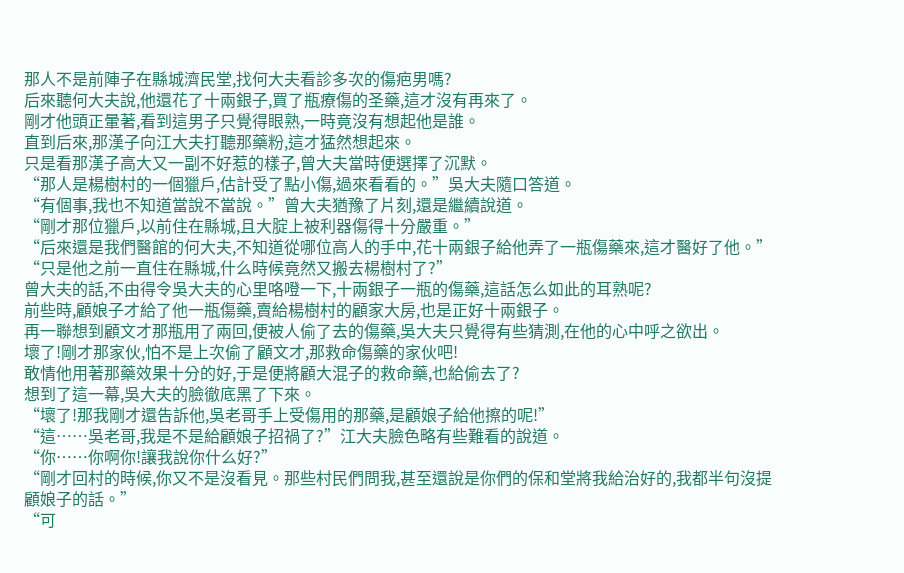那人不是前陣子在縣城濟民堂,找何大夫看診多次的傷疤男嗎?
后來聽何大夫說,他還花了十兩銀子,買了瓶療傷的圣藥,這才沒有再來了。
剛才他頭正暈著,看到這男子只覺得眼熟,一時竟沒有想起他是誰。
直到后來,那漢子向江大夫打聽那藥粉,這才猛然想起來。
只是看那漢子高大又一副不好惹的樣子,曾大夫當時便選擇了沉默。
“那人是楊樹村的一個獵戶,估計受了點小傷,過來看看的。”吳大夫隨口答道。
“有個事,我也不知道當說不當說。”曾大夫猶豫了片刻,還是繼續說道。
“剛才那位獵戶,以前住在縣城,且大腚上被利器傷得十分嚴重。”
“后來還是我們醫館的何大夫,不知道從哪位高人的手中,花十兩銀子給他弄了一瓶傷藥來,這才醫好了他。”
“只是他之前一直住在縣城,什么時候竟然又搬去楊樹村了?”
曾大夫的話,不由得令吳大夫的心里咯噔一下,十兩銀子一瓶的傷藥,這話怎么如此的耳熟呢?
前些時,顧娘子才給了他一瓶傷藥,賣給楊樹村的顧家大房,也是正好十兩銀子。
再一聯想到顧文才那瓶用了兩回,便被人偷了去的傷藥,吳大夫只覺得有些猜測,在他的心中呼之欲出。
壞了!剛才那家伙,怕不是上次偷了顧文才,那救命傷藥的家伙吧!
敢情他用著那藥效果十分的好,于是便將顧大混子的救命藥,也給偷去了?
想到了這一幕,吳大夫的臉徹底黑了下來。
“壞了!那我剛才還告訴他,吳老哥手上受傷用的那藥,是顧娘子給他擦的呢!”
“這……吳老哥,我是不是給顧娘子招禍了?”江大夫臉色略有些難看的說道。
“你……你啊你!讓我說你什么好?”
“剛才回村的時候,你又不是沒看見。那些村民們問我,甚至還說是你們的保和堂將我給治好的,我都半句沒提顧娘子的話。”
“可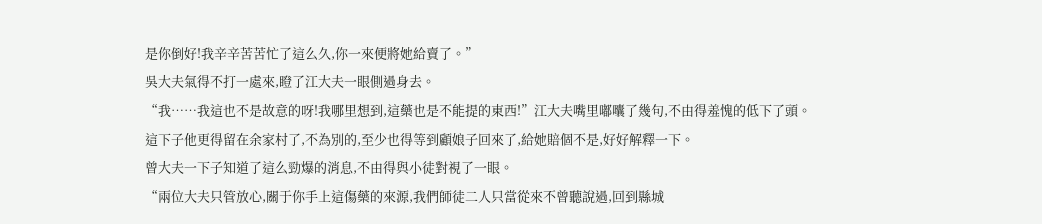是你倒好!我辛辛苦苦忙了這么久,你一來便將她給賣了。”
吳大夫氣得不打一處來,瞪了江大夫一眼側過身去。
“我……我這也不是故意的呀!我哪里想到,這藥也是不能提的東西!”江大夫嘴里嘟囔了幾句,不由得羞愧的低下了頭。
這下子他更得留在余家村了,不為別的,至少也得等到顧娘子回來了,給她賠個不是,好好解釋一下。
曾大夫一下子知道了這么勁爆的消息,不由得與小徒對視了一眼。
“兩位大夫只管放心,關于你手上這傷藥的來源,我們師徒二人只當從來不曾聽說過,回到縣城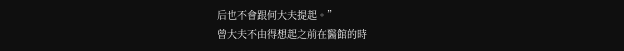后也不會跟何大夫提起。”
曾大夫不由得想起之前在醫館的時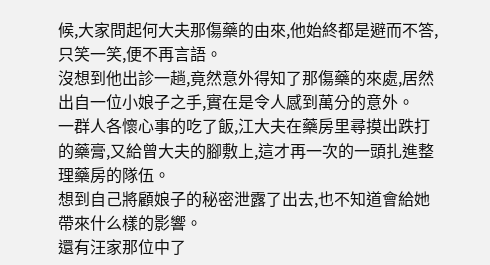候,大家問起何大夫那傷藥的由來,他始終都是避而不答,只笑一笑,便不再言語。
沒想到他出診一趟,竟然意外得知了那傷藥的來處,居然出自一位小娘子之手,實在是令人感到萬分的意外。
一群人各懷心事的吃了飯,江大夫在藥房里尋摸出跌打的藥膏,又給曾大夫的腳敷上,這才再一次的一頭扎進整理藥房的隊伍。
想到自己將顧娘子的秘密泄露了出去,也不知道會給她帶來什么樣的影響。
還有汪家那位中了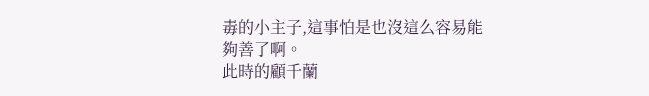毒的小主子,這事怕是也沒這么容易能夠善了啊。
此時的顧千蘭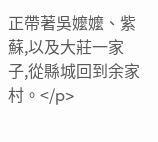正帶著吳嬤嬤、紫蘇,以及大莊一家子,從縣城回到余家村。</p>